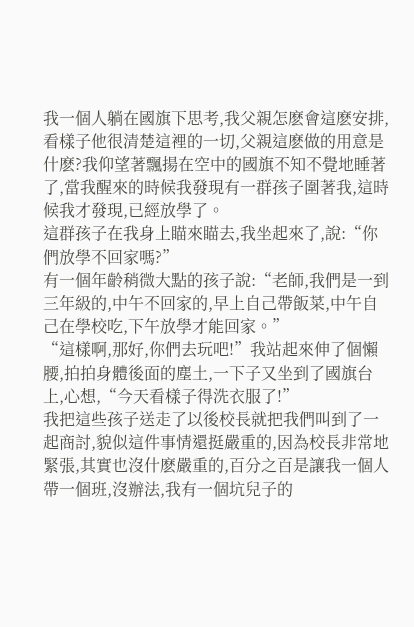我一個人躺在國旗下思考,我父親怎麽會這麽安排,看樣子他很清楚這裡的一切,父親這麽做的用意是什麽?我仰望著飄揚在空中的國旗不知不覺地睡著了,當我醒來的時候我發現有一群孩子圍著我,這時候我才發現,已經放學了。
這群孩子在我身上瞄來瞄去,我坐起來了,說:“你們放學不回家嗎?”
有一個年齡稍微大點的孩子說:“老師,我們是一到三年級的,中午不回家的,早上自己帶飯菜,中午自己在學校吃,下午放學才能回家。”
“這樣啊,那好,你們去玩吧!”我站起來伸了個懶腰,拍拍身體後面的塵土,一下子又坐到了國旗台上,心想,“今天看樣子得洗衣服了!”
我把這些孩子送走了以後校長就把我們叫到了一起商討,貌似這件事情還挺嚴重的,因為校長非常地緊張,其實也沒什麽嚴重的,百分之百是讓我一個人帶一個班,沒辦法,我有一個坑兒子的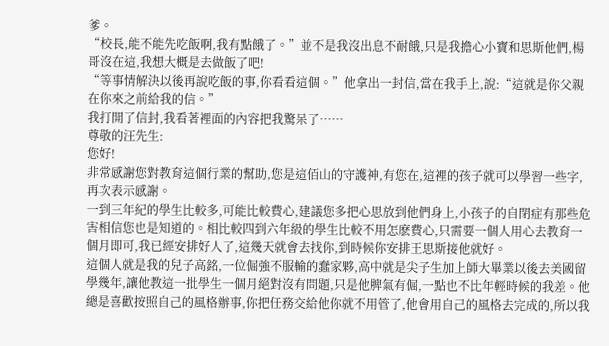爹。
“校長,能不能先吃飯啊,我有點餓了。”並不是我沒出息不耐餓,只是我擔心小寶和思斯他們,楊哥沒在這,我想大概是去做飯了吧!
“等事情解決以後再說吃飯的事,你看看這個。”他拿出一封信,當在我手上,說:“這就是你父親在你來之前給我的信。”
我打開了信封,我看著裡面的內容把我驚呆了……
尊敬的汪先生:
您好!
非常感謝您對教育這個行業的幫助,您是這佰山的守護神,有您在,這裡的孩子就可以學習一些字,再次表示感謝。
一到三年紀的學生比較多,可能比較費心,建議您多把心思放到他們身上,小孩子的自閉症有那些危害相信您也是知道的。相比較四到六年級的學生比較不用怎麽費心,只需要一個人用心去教育一個月即可,我已經安排好人了,這幾天就會去找你,到時候你安排王思斯接他就好。
這個人就是我的兒子高銘,一位倔強不服輸的蠢家夥,高中就是尖子生加上師大畢業以後去美國留學幾年,讓他教這一批學生一個月絕對沒有問題,只是他脾氣有倔,一點也不比年輕時候的我差。他總是喜歡按照自己的風格辦事,你把任務交給他你就不用管了,他會用自己的風格去完成的,所以我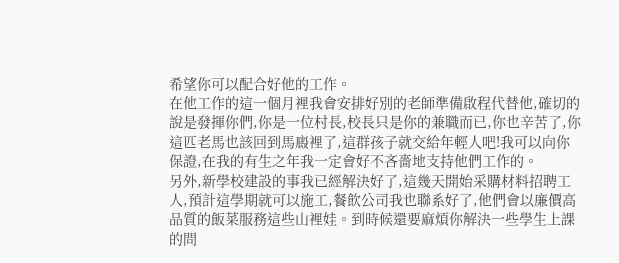希望你可以配合好他的工作。
在他工作的這一個月裡我會安排好別的老師準備啟程代替他,確切的說是發揮你們,你是一位村長,校長只是你的兼職而已,你也辛苦了,你這匹老馬也該回到馬廄裡了,這群孩子就交給年輕人吧!我可以向你保證,在我的有生之年我一定會好不吝嗇地支持他們工作的。
另外,新學校建設的事我已經解決好了,這幾天開始采購材料招聘工人,預計這學期就可以施工,餐飲公司我也聯系好了,他們會以廉價高品質的飯菜服務這些山裡娃。到時候還要麻煩你解決一些學生上課的問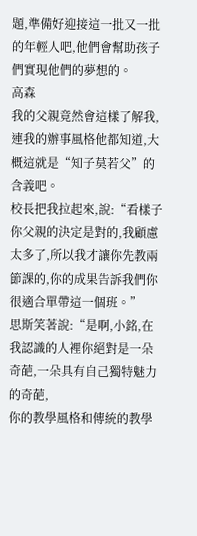題,準備好迎接這一批又一批的年輕人吧,他們會幫助孩子們實現他們的夢想的。
高森
我的父親竟然會這樣了解我,連我的辦事風格他都知道,大概這就是“知子莫若父”的含義吧。
校長把我拉起來,說:“看樣子你父親的決定是對的,我顧慮太多了,所以我才讓你先教兩節課的,你的成果告訴我們你很適合單帶這一個班。”
思斯笑著說:“是啊,小銘,在我認識的人裡你絕對是一朵奇葩,一朵具有自己獨特魅力的奇葩,
你的教學風格和傳統的教學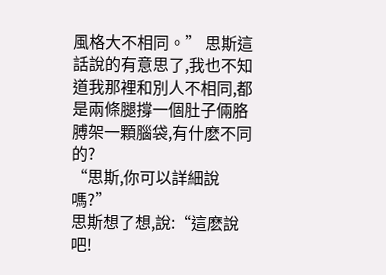風格大不相同。” 思斯這話說的有意思了,我也不知道我那裡和別人不相同,都是兩條腿撐一個肚子倆胳膊架一顆腦袋,有什麽不同的?
“思斯,你可以詳細說嗎?”
思斯想了想,說:“這麽說吧!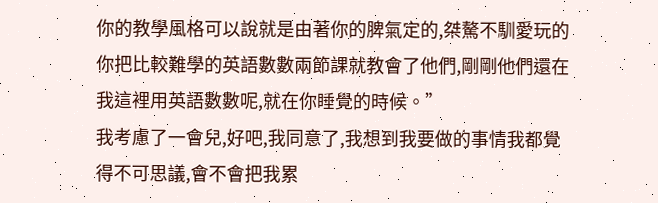你的教學風格可以說就是由著你的脾氣定的,桀驁不馴愛玩的你把比較難學的英語數數兩節課就教會了他們,剛剛他們還在我這裡用英語數數呢,就在你睡覺的時候。”
我考慮了一會兒,好吧,我同意了,我想到我要做的事情我都覺得不可思議,會不會把我累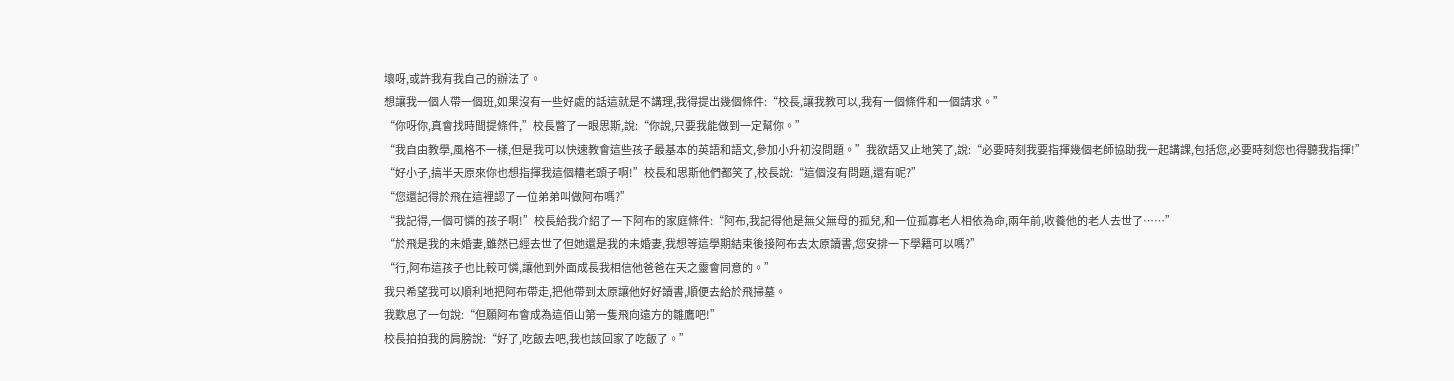壞呀,或許我有我自己的辦法了。
想讓我一個人帶一個班,如果沒有一些好處的話這就是不講理,我得提出幾個條件:“校長,讓我教可以,我有一個條件和一個請求。”
“你呀你,真會找時間提條件,”校長瞥了一眼思斯,說:“你說,只要我能做到一定幫你。”
“我自由教學,風格不一樣,但是我可以快速教會這些孩子最基本的英語和語文,參加小升初沒問題。”我欲語又止地笑了,說:“必要時刻我要指揮幾個老師協助我一起講課,包括您,必要時刻您也得聽我指揮!”
“好小子,搞半天原來你也想指揮我這個糟老頭子啊!”校長和思斯他們都笑了,校長說:“這個沒有問題,還有呢?”
“您還記得於飛在這裡認了一位弟弟叫做阿布嗎?”
“我記得,一個可憐的孩子啊!”校長給我介紹了一下阿布的家庭條件:“阿布,我記得他是無父無母的孤兒,和一位孤寡老人相依為命,兩年前,收養他的老人去世了……”
“於飛是我的未婚妻,雖然已經去世了但她還是我的未婚妻,我想等這學期結束後接阿布去太原讀書,您安排一下學籍可以嗎?”
“行,阿布這孩子也比較可憐,讓他到外面成長我相信他爸爸在天之靈會同意的。”
我只希望我可以順利地把阿布帶走,把他帶到太原讓他好好讀書,順便去給於飛掃墓。
我歎息了一句說:“但願阿布會成為這佰山第一隻飛向遠方的雛鷹吧!”
校長拍拍我的肩膀說:“好了,吃飯去吧,我也該回家了吃飯了。”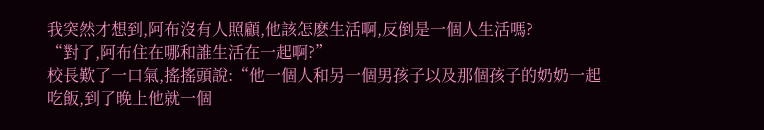我突然才想到,阿布沒有人照顧,他該怎麽生活啊,反倒是一個人生活嗎?
“對了,阿布住在哪和誰生活在一起啊?”
校長歎了一口氣,搖搖頭說:“他一個人和另一個男孩子以及那個孩子的奶奶一起吃飯,到了晚上他就一個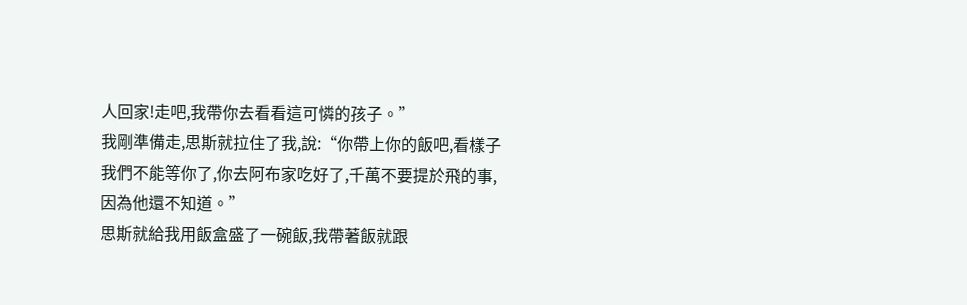人回家!走吧,我帶你去看看這可憐的孩子。”
我剛準備走,思斯就拉住了我,說:“你帶上你的飯吧,看樣子我們不能等你了,你去阿布家吃好了,千萬不要提於飛的事,因為他還不知道。”
思斯就給我用飯盒盛了一碗飯,我帶著飯就跟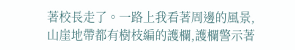著校長走了。一路上我看著周邊的風景,山崖地帶都有樹枝編的護欄,護欄警示著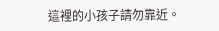這裡的小孩子請勿靠近。